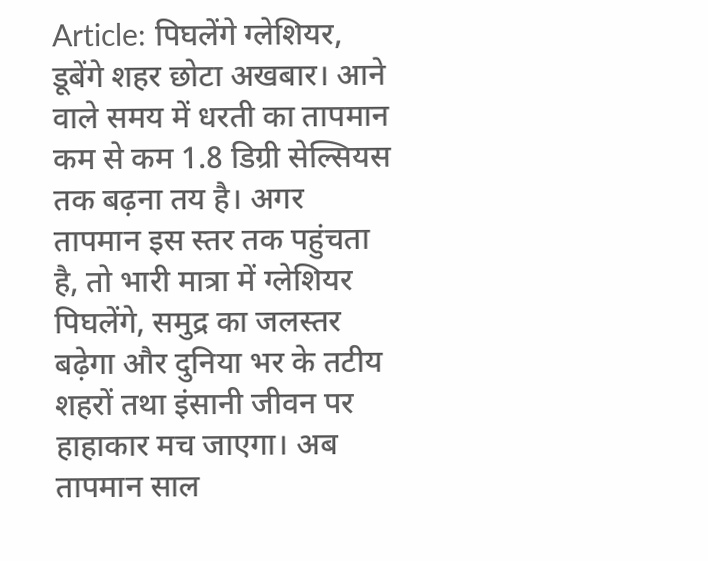Article: पिघलेंगे ग्लेशियर, डूबेंगे शहर छोटा अखबार। आने वाले समय में धरती का तापमान कम से कम 1.8 डिग्री सेल्सियस तक बढ़ना तय है। अगर तापमान इस स्तर तक पहुंचता है, तो भारी मात्रा में ग्लेशियर पिघलेंगे, समुद्र का जलस्तर बढ़ेगा और दुनिया भर के तटीय शहरों तथा इंसानी जीवन पर हाहाकार मच जाएगा। अब तापमान साल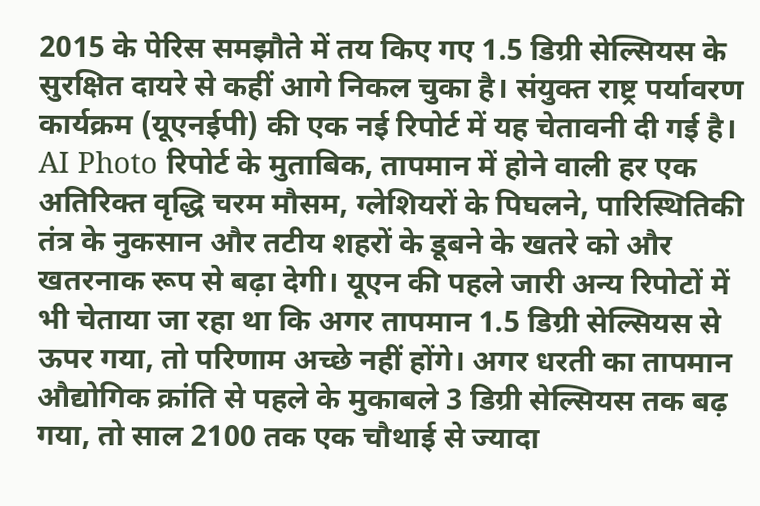2015 के पेरिस समझौते में तय किए गए 1.5 डिग्री सेल्सियस के सुरक्षित दायरे से कहीं आगे निकल चुका है। संयुक्त राष्ट्र पर्यावरण कार्यक्रम (यूएनईपी) की एक नई रिपोर्ट में यह चेतावनी दी गई है। AI Photo रिपोर्ट के मुताबिक, तापमान में होने वाली हर एक अतिरिक्त वृद्धि चरम मौसम, ग्लेशियरों के पिघलने, पारिस्थितिकी तंत्र के नुकसान और तटीय शहरों के डूबने के खतरे को और खतरनाक रूप से बढ़ा देगी। यूएन की पहले जारी अन्य रिपोटों में भी चेताया जा रहा था कि अगर तापमान 1.5 डिग्री सेल्सियस से ऊपर गया, तो परिणाम अच्छे नहीं होंगे। अगर धरती का तापमान औद्योगिक क्रांति से पहले के मुकाबले 3 डिग्री सेल्सियस तक बढ़ गया, तो साल 2100 तक एक चौथाई से ज्यादा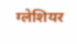ग्लेशियर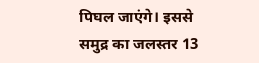पिघल जाएंगे। इससे समुद्र का जलस्तर 13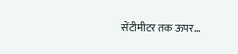सेंटीमीटर तक ऊपर...